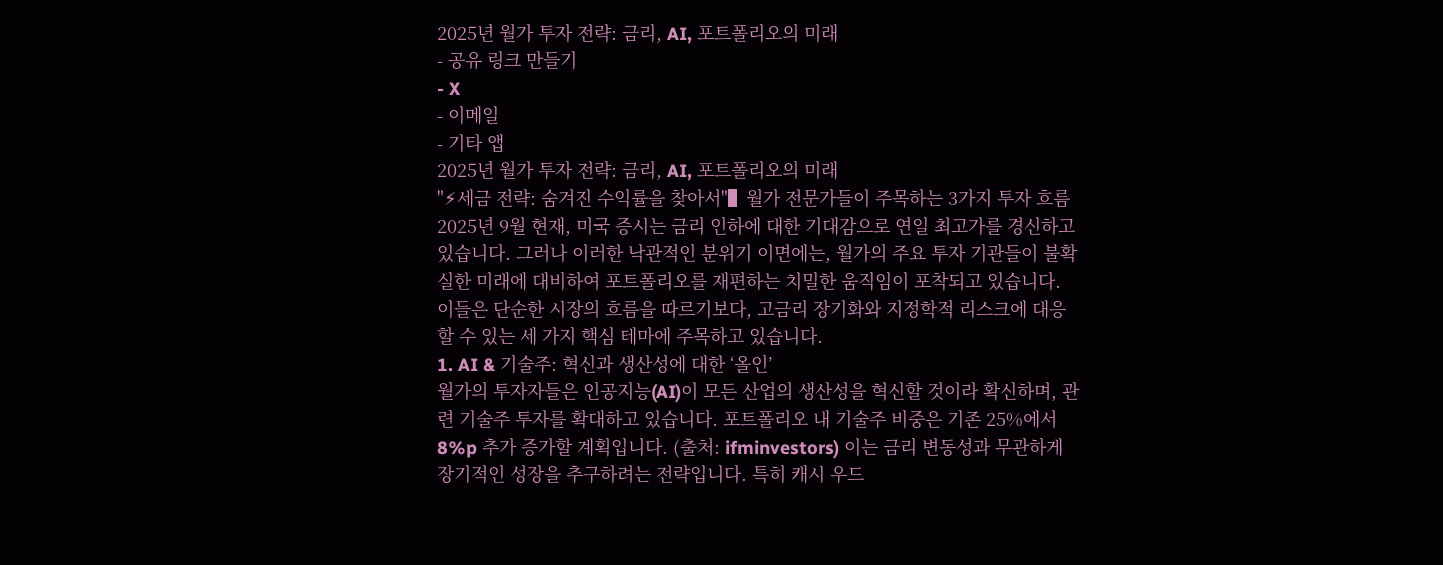2025년 월가 투자 전략: 금리, AI, 포트폴리오의 미래
- 공유 링크 만들기
- X
- 이메일
- 기타 앱
2025년 월가 투자 전략: 금리, AI, 포트폴리오의 미래
"⚡세금 전략: 숨겨진 수익률을 찾아서"▌월가 전문가들이 주목하는 3가지 투자 흐름
2025년 9월 현재, 미국 증시는 금리 인하에 대한 기대감으로 연일 최고가를 경신하고 있습니다. 그러나 이러한 낙관적인 분위기 이면에는, 월가의 주요 투자 기관들이 불확실한 미래에 대비하여 포트폴리오를 재편하는 치밀한 움직임이 포착되고 있습니다.
이들은 단순한 시장의 흐름을 따르기보다, 고금리 장기화와 지정학적 리스크에 대응할 수 있는 세 가지 핵심 테마에 주목하고 있습니다.
1. AI & 기술주: 혁신과 생산성에 대한 ‘올인’
월가의 투자자들은 인공지능(AI)이 모든 산업의 생산성을 혁신할 것이라 확신하며, 관련 기술주 투자를 확대하고 있습니다. 포트폴리오 내 기술주 비중은 기존 25%에서 8%p 추가 증가할 계획입니다. (출처: ifminvestors) 이는 금리 변동성과 무관하게 장기적인 성장을 추구하려는 전략입니다. 특히 캐시 우드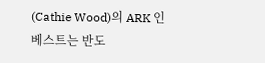(Cathie Wood)의 ARK 인베스트는 반도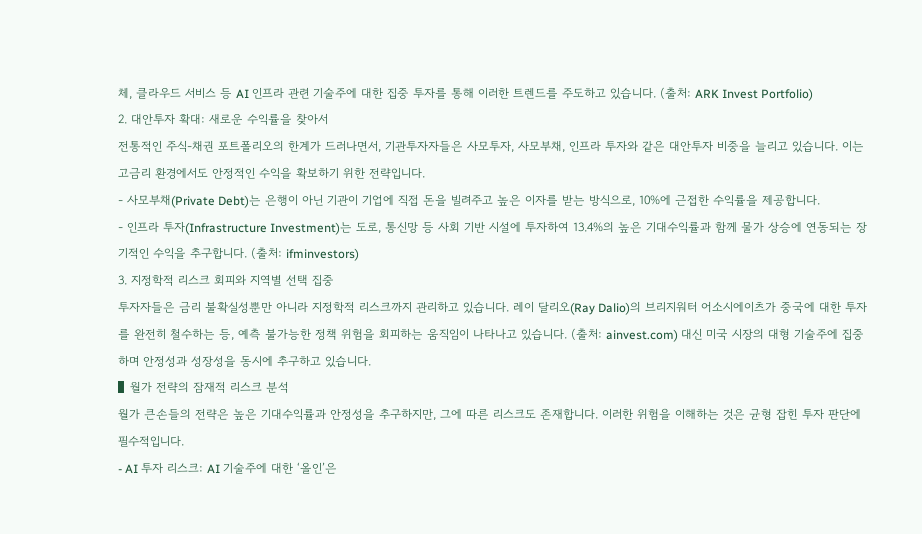체, 클라우드 서비스 등 AI 인프라 관련 기술주에 대한 집중 투자를 통해 이러한 트렌드를 주도하고 있습니다. (출처: ARK Invest Portfolio)
2. 대안투자 확대: 새로운 수익률을 찾아서
전통적인 주식-채권 포트폴리오의 한계가 드러나면서, 기관투자자들은 사모투자, 사모부채, 인프라 투자와 같은 대안투자 비중을 늘리고 있습니다. 이는 고금리 환경에서도 안정적인 수익을 확보하기 위한 전략입니다.
- 사모부채(Private Debt)는 은행이 아닌 기관이 기업에 직접 돈을 빌려주고 높은 이자를 받는 방식으로, 10%에 근접한 수익률을 제공합니다.
- 인프라 투자(Infrastructure Investment)는 도로, 통신망 등 사회 기반 시설에 투자하여 13.4%의 높은 기대수익률과 함께 물가 상승에 연동되는 장기적인 수익을 추구합니다. (출처: ifminvestors)
3. 지정학적 리스크 회피와 지역별 선택 집중
투자자들은 금리 불확실성뿐만 아니라 지정학적 리스크까지 관리하고 있습니다. 레이 달리오(Ray Dalio)의 브리지워터 어소시에이츠가 중국에 대한 투자를 완전히 철수하는 등, 예측 불가능한 정책 위험을 회피하는 움직임이 나타나고 있습니다. (출처: ainvest.com) 대신 미국 시장의 대형 기술주에 집중하며 안정성과 성장성을 동시에 추구하고 있습니다.
▌월가 전략의 잠재적 리스크 분석
월가 큰손들의 전략은 높은 기대수익률과 안정성을 추구하지만, 그에 따른 리스크도 존재합니다. 이러한 위험을 이해하는 것은 균형 잡힌 투자 판단에 필수적입니다.
- AI 투자 리스크: AI 기술주에 대한 ‘올인’은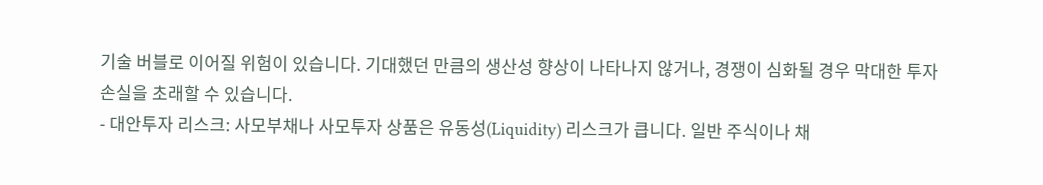기술 버블로 이어질 위험이 있습니다. 기대했던 만큼의 생산성 향상이 나타나지 않거나, 경쟁이 심화될 경우 막대한 투자 손실을 초래할 수 있습니다.
- 대안투자 리스크: 사모부채나 사모투자 상품은 유동성(Liquidity) 리스크가 큽니다. 일반 주식이나 채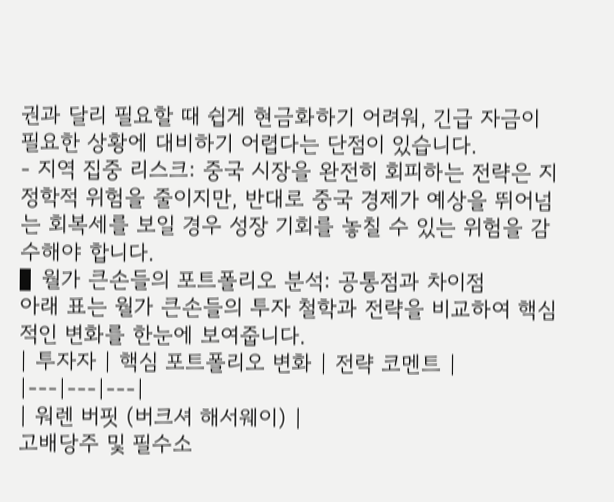권과 달리 필요할 때 쉽게 현금화하기 어려워, 긴급 자금이 필요한 상황에 대비하기 어렵다는 단점이 있습니다.
- 지역 집중 리스크: 중국 시장을 완전히 회피하는 전략은 지정학적 위험을 줄이지만, 반대로 중국 경제가 예상을 뛰어넘는 회복세를 보일 경우 성장 기회를 놓칠 수 있는 위험을 감수해야 합니다.
▌월가 큰손들의 포트폴리오 분석: 공통점과 차이점
아래 표는 월가 큰손들의 투자 철학과 전략을 비교하여 핵심적인 변화를 한눈에 보여줍니다.
| 투자자 | 핵심 포트폴리오 변화 | 전략 코멘트 |
|---|---|---|
| 워렌 버핏 (버크셔 해서웨이) |
고배당주 및 필수소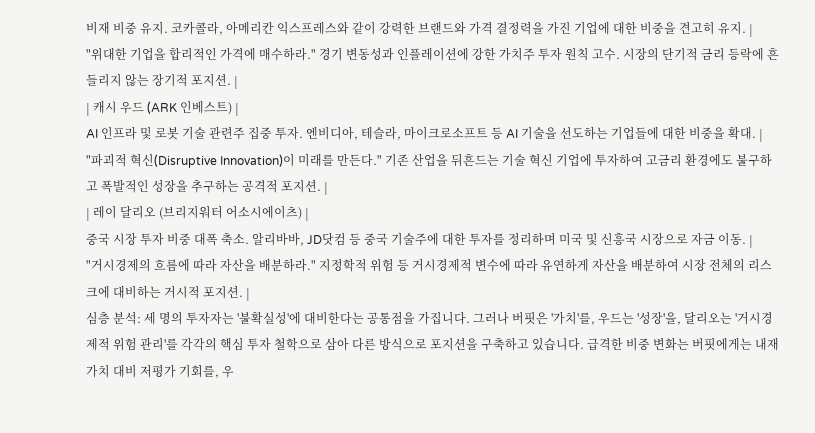비재 비중 유지. 코카콜라, 아메리칸 익스프레스와 같이 강력한 브랜드와 가격 결정력을 가진 기업에 대한 비중을 견고히 유지. |
"위대한 기업을 합리적인 가격에 매수하라." 경기 변동성과 인플레이션에 강한 가치주 투자 원칙 고수. 시장의 단기적 금리 등락에 흔들리지 않는 장기적 포지션. |
| 캐시 우드 (ARK 인베스트) |
AI 인프라 및 로봇 기술 관련주 집중 투자. 엔비디아, 테슬라, 마이크로소프트 등 AI 기술을 선도하는 기업들에 대한 비중을 확대. |
"파괴적 혁신(Disruptive Innovation)이 미래를 만든다." 기존 산업을 뒤흔드는 기술 혁신 기업에 투자하여 고금리 환경에도 불구하고 폭발적인 성장을 추구하는 공격적 포지션. |
| 레이 달리오 (브리지워터 어소시에이츠) |
중국 시장 투자 비중 대폭 축소. 알리바바, JD닷컴 등 중국 기술주에 대한 투자를 정리하며 미국 및 신흥국 시장으로 자금 이동. |
"거시경제의 흐름에 따라 자산을 배분하라." 지정학적 위험 등 거시경제적 변수에 따라 유연하게 자산을 배분하여 시장 전체의 리스크에 대비하는 거시적 포지션. |
심층 분석: 세 명의 투자자는 '불확실성'에 대비한다는 공통점을 가집니다. 그러나 버핏은 '가치'를, 우드는 '성장'을, 달리오는 '거시경제적 위험 관리'를 각각의 핵심 투자 철학으로 삼아 다른 방식으로 포지션을 구축하고 있습니다. 급격한 비중 변화는 버핏에게는 내재 가치 대비 저평가 기회를, 우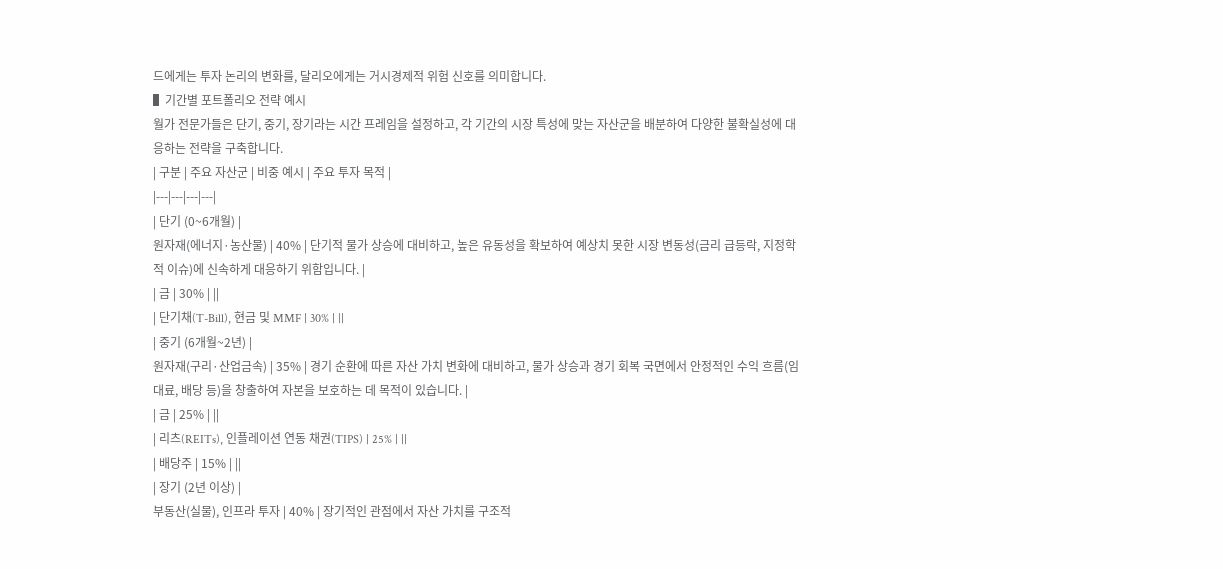드에게는 투자 논리의 변화를, 달리오에게는 거시경제적 위험 신호를 의미합니다.
▌기간별 포트폴리오 전략 예시
월가 전문가들은 단기, 중기, 장기라는 시간 프레임을 설정하고, 각 기간의 시장 특성에 맞는 자산군을 배분하여 다양한 불확실성에 대응하는 전략을 구축합니다.
| 구분 | 주요 자산군 | 비중 예시 | 주요 투자 목적 |
|---|---|---|---|
| 단기 (0~6개월) |
원자재(에너지·농산물) | 40% | 단기적 물가 상승에 대비하고, 높은 유동성을 확보하여 예상치 못한 시장 변동성(금리 급등락, 지정학적 이슈)에 신속하게 대응하기 위함입니다. |
| 금 | 30% | ||
| 단기채(T-Bill), 현금 및 MMF | 30% | ||
| 중기 (6개월~2년) |
원자재(구리·산업금속) | 35% | 경기 순환에 따른 자산 가치 변화에 대비하고, 물가 상승과 경기 회복 국면에서 안정적인 수익 흐름(임대료, 배당 등)을 창출하여 자본을 보호하는 데 목적이 있습니다. |
| 금 | 25% | ||
| 리츠(REITs), 인플레이션 연동 채권(TIPS) | 25% | ||
| 배당주 | 15% | ||
| 장기 (2년 이상) |
부동산(실물), 인프라 투자 | 40% | 장기적인 관점에서 자산 가치를 구조적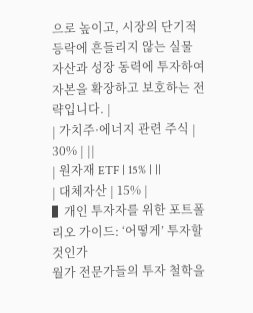으로 높이고, 시장의 단기적 등락에 흔들리지 않는 실물 자산과 성장 동력에 투자하여 자본을 확장하고 보호하는 전략입니다. |
| 가치주·에너지 관련 주식 | 30% | ||
| 원자재 ETF | 15% | ||
| 대체자산 | 15% |
▌개인 투자자를 위한 포트폴리오 가이드: ‘어떻게’ 투자할 것인가
월가 전문가들의 투자 철학을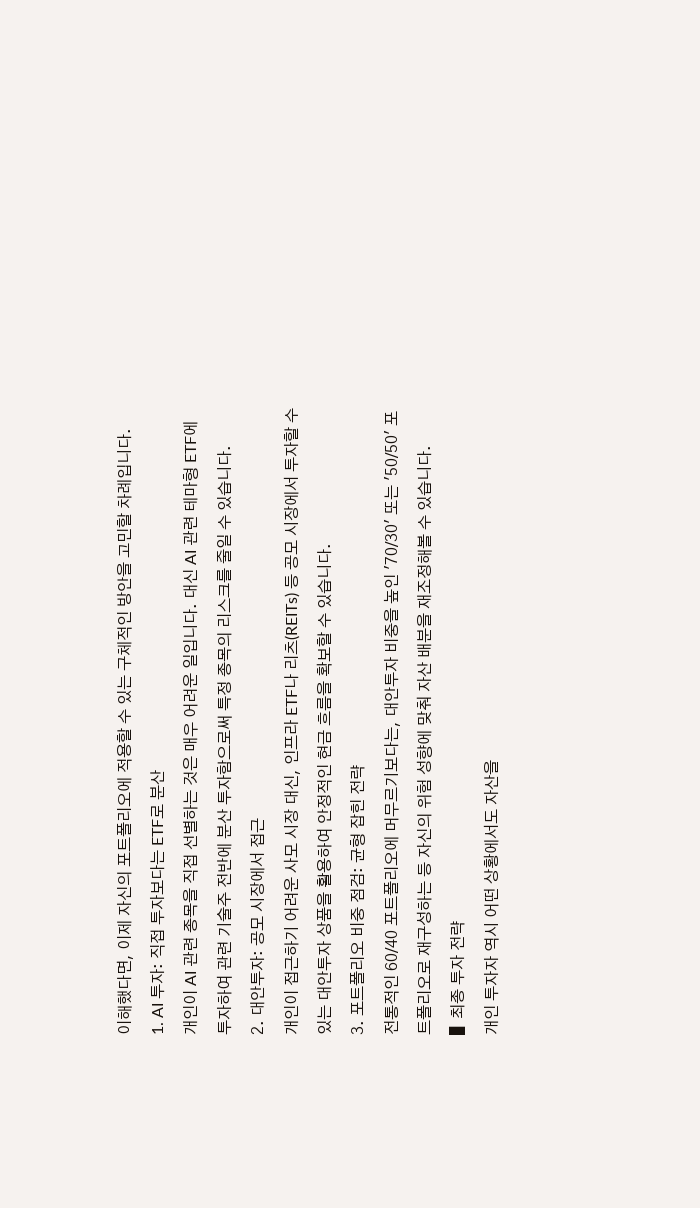이해했다면, 이제 자신의 포트폴리오에 적용할 수 있는 구체적인 방안을 고민할 차례입니다.
1. AI 투자: 직접 투자보다는 ETF로 분산
개인이 AI 관련 종목을 직접 선별하는 것은 매우 어려운 일입니다. 대신 AI 관련 테마형 ETF에 투자하여 관련 기술주 전반에 분산 투자함으로써 특정 종목의 리스크를 줄일 수 있습니다.
2. 대안투자: 공모 시장에서 접근
개인이 접근하기 어려운 사모 시장 대신, 인프라 ETF나 리츠(REITs) 등 공모 시장에서 투자할 수 있는 대안투자 상품을 활용하여 안정적인 현금 흐름을 확보할 수 있습니다.
3. 포트폴리오 비중 점검: 균형 잡힌 전략
전통적인 60/40 포트폴리오에 머무르기보다는, 대안투자 비중을 높인 '70/30' 또는 '50/50' 포트폴리오로 재구성하는 등 자신의 위험 성향에 맞춰 자산 배분을 재조정해볼 수 있습니다.
▌최종 투자 전략
개인 투자자 역시 어떤 상황에서도 자산을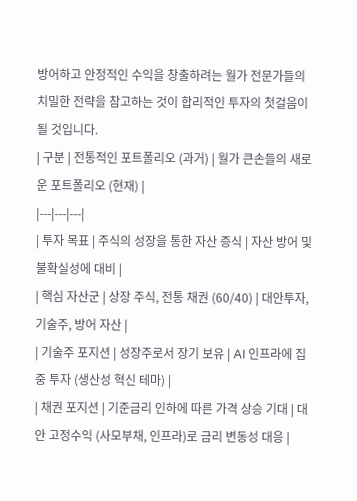방어하고 안정적인 수익을 창출하려는 월가 전문가들의 치밀한 전략을 참고하는 것이 합리적인 투자의 첫걸음이 될 것입니다.
| 구분 | 전통적인 포트폴리오 (과거) | 월가 큰손들의 새로운 포트폴리오 (현재) |
|---|---|---|
| 투자 목표 | 주식의 성장을 통한 자산 증식 | 자산 방어 및 불확실성에 대비 |
| 핵심 자산군 | 상장 주식, 전통 채권 (60/40) | 대안투자, 기술주, 방어 자산 |
| 기술주 포지션 | 성장주로서 장기 보유 | AI 인프라에 집중 투자 (생산성 혁신 테마) |
| 채권 포지션 | 기준금리 인하에 따른 가격 상승 기대 | 대안 고정수익 (사모부채, 인프라)로 금리 변동성 대응 |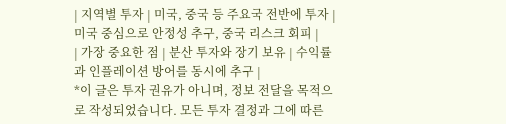| 지역별 투자 | 미국, 중국 등 주요국 전반에 투자 | 미국 중심으로 안정성 추구, 중국 리스크 회피 |
| 가장 중요한 점 | 분산 투자와 장기 보유 | 수익률과 인플레이션 방어를 동시에 추구 |
*이 글은 투자 권유가 아니며, 정보 전달을 목적으로 작성되었습니다. 모든 투자 결정과 그에 따른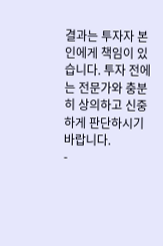결과는 투자자 본인에게 책임이 있습니다. 투자 전에는 전문가와 충분히 상의하고 신중하게 판단하시기 바랍니다.
-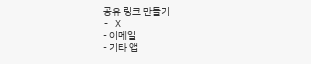공유 링크 만들기
- X
- 이메일
- 기타 앱